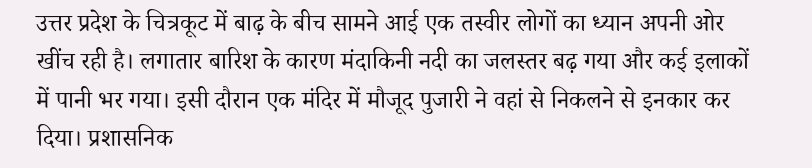उत्तर प्रदेश के चित्रकूट में बाढ़ के बीच सामने आई एक तस्वीर लोगों का ध्यान अपनी ओर खींच रही है। लगातार बारिश के कारण मंदाकिनी नदी का जलस्तर बढ़ गया और कई इलाकों में पानी भर गया। इसी दौरान एक मंदिर में मौजूद पुजारी ने वहां से निकलने से इनकार कर दिया। प्रशासनिक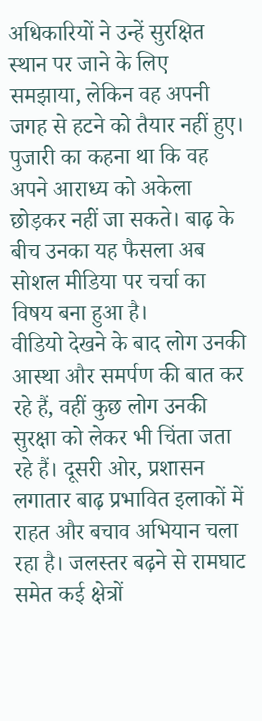अधिकारियों ने उन्हें सुरक्षित स्थान पर जाने के लिए समझाया, लेकिन वह अपनी जगह से हटने को तैयार नहीं हुए। पुजारी का कहना था कि वह अपने आराध्य को अकेला छोड़कर नहीं जा सकते। बाढ़ के बीच उनका यह फैसला अब सोशल मीडिया पर चर्चा का विषय बना हुआ है।
वीडियो देखने के बाद लोग उनकी आस्था और समर्पण की बात कर रहे हैं, वहीं कुछ लोग उनकी सुरक्षा को लेकर भी चिंता जता रहे हैं। दूसरी ओर, प्रशासन लगातार बाढ़ प्रभावित इलाकों में राहत और बचाव अभियान चला रहा है। जलस्तर बढ़ने से रामघाट समेत कई क्षेत्रों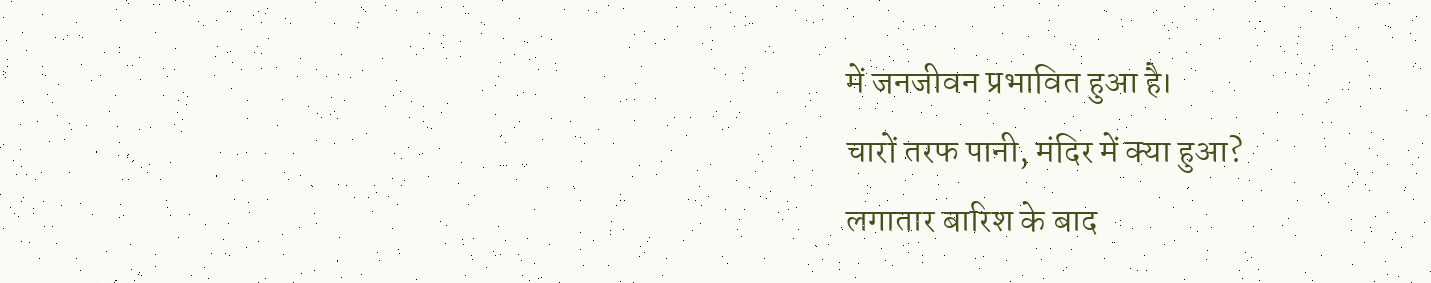में जनजीवन प्रभावित हुआ है।
चारों तरफ पानी, मंदिर में क्या हुआ?
लगातार बारिश के बाद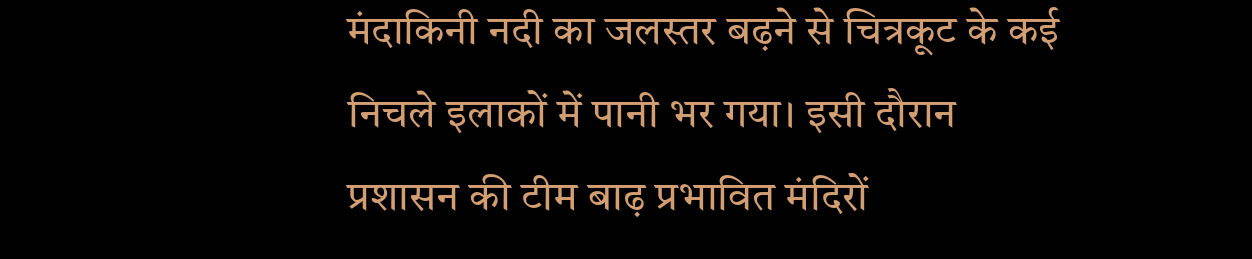मंदाकिनी नदी का जलस्तर बढ़ने से चित्रकूट के कई निचले इलाकों में पानी भर गया। इसी दौरान प्रशासन की टीम बाढ़ प्रभावित मंदिरों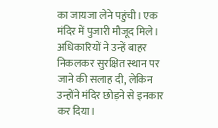का जायजा लेने पहुंची। एक मंदिर में पुजारी मौजूद मिले। अधिकारियों ने उन्हें बाहर निकलकर सुरक्षित स्थान पर जाने की सलाह दी, लेकिन उन्होंने मंदिर छोड़ने से इनकार कर दिया।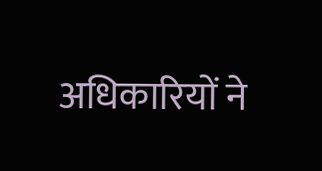अधिकारियों ने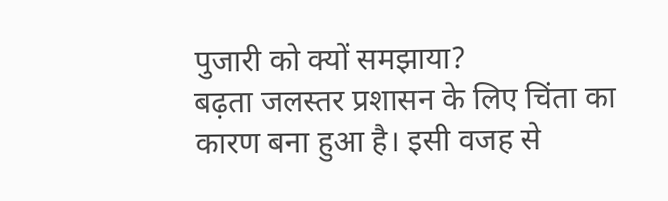पुजारी को क्यों समझाया?
बढ़ता जलस्तर प्रशासन के लिए चिंता का कारण बना हुआ है। इसी वजह से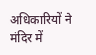अधिकारियों ने मंदिर में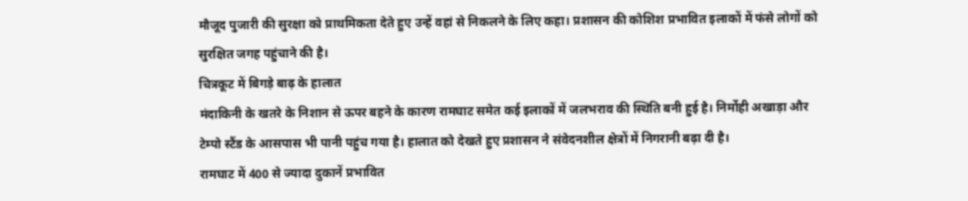मौजूद पुजारी की सुरक्षा को प्राथमिकता देते हुए उन्हें वहां से निकलने के लिए कहा। प्रशासन की कोशिश प्रभावित इलाकों में फंसे लोगों को सुरक्षित जगह पहुंचाने की है।
चित्रकूट में बिगड़े बाढ़ के हालात
मंदाकिनी के खतरे के निशान से ऊपर बहने के कारण रामघाट समेत कई इलाकों में जलभराव की स्थिति बनी हुई है। निर्मोही अखाड़ा और टेम्पो स्टैंड के आसपास भी पानी पहुंच गया है। हालात को देखते हुए प्रशासन ने संवेदनशील क्षेत्रों में निगरानी बढ़ा दी है।
रामघाट में 400 से ज्यादा दुकानें प्रभावित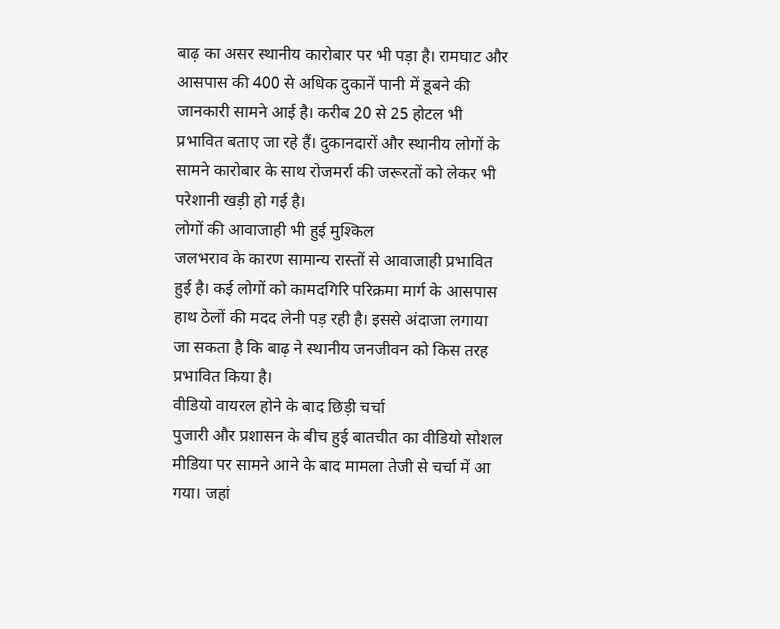बाढ़ का असर स्थानीय कारोबार पर भी पड़ा है। रामघाट और आसपास की 400 से अधिक दुकानें पानी में डूबने की जानकारी सामने आई है। करीब 20 से 25 होटल भी प्रभावित बताए जा रहे हैं। दुकानदारों और स्थानीय लोगों के सामने कारोबार के साथ रोजमर्रा की जरूरतों को लेकर भी परेशानी खड़ी हो गई है।
लोगों की आवाजाही भी हुई मुश्किल
जलभराव के कारण सामान्य रास्तों से आवाजाही प्रभावित हुई है। कई लोगों को कामदगिरि परिक्रमा मार्ग के आसपास हाथ ठेलों की मदद लेनी पड़ रही है। इससे अंदाजा लगाया जा सकता है कि बाढ़ ने स्थानीय जनजीवन को किस तरह प्रभावित किया है।
वीडियो वायरल होने के बाद छिड़ी चर्चा
पुजारी और प्रशासन के बीच हुई बातचीत का वीडियो सोशल मीडिया पर सामने आने के बाद मामला तेजी से चर्चा में आ गया। जहां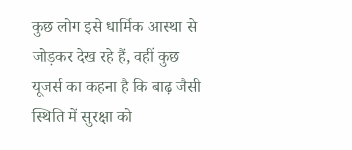कुछ लोग इसे धार्मिक आस्था से जोड़कर देख रहे हैं, वहीं कुछ यूजर्स का कहना है कि बाढ़ जैसी स्थिति में सुरक्षा को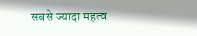सबसे ज्यादा महत्व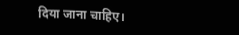दिया जाना चाहिए।